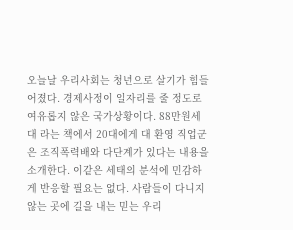오늘날 우리사회는 청년으로 살기가 힘들어졌다. 경제사정이 일자리를 줄 정도로 여유롭지 않은 국가상황이다. 88만원세대 라는 책에서 20대에게 대 환영 직업군은 조직폭력배와 다단계가 있다는 내용을 소개한다. 이같은 세태의 분석에 민감하게 반응할 필요는 없다. 사람들이 다니지 않는 곳에 길을 내는 믿는 우리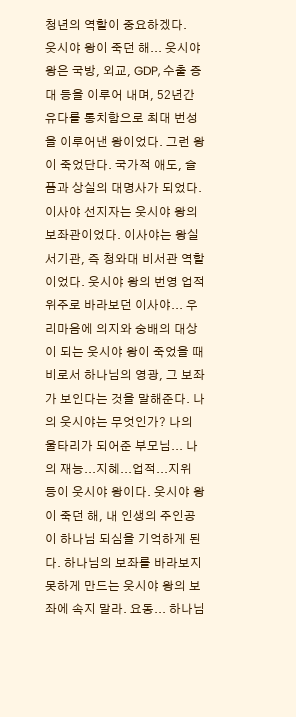청년의 역할이 중요하겠다.
웃시야 왕이 죽던 해... 웃시야 왕은 국방, 외교, GDP, 수출 증대 등을 이루어 내며, 52년간 유다를 통치함으로 최대 번성을 이루어낸 왕이었다. 그런 왕이 죽었단다. 국가적 애도, 슬픔과 상실의 대명사가 되었다. 이사야 선지자는 웃시야 왕의 보좌관이었다. 이사야는 왕실 서기관, 즉 청와대 비서관 역할이었다. 웃시야 왕의 번영 업적위주로 바라보던 이사야... 우리마음에 의지와 숭배의 대상이 되는 웃시야 왕이 죽었을 때 비로서 하나님의 영광, 그 보좌가 보인다는 것을 말해준다. 나의 웃시야는 무엇인가? 나의 울타리가 되어준 부모님... 나의 재능...지혜...업적...지위 등이 웃시야 왕이다. 웃시야 왕이 죽던 해, 내 인생의 주인공이 하나님 되심을 기억하게 된다. 하나님의 보좌를 바라보지 못하게 만드는 웃시야 왕의 보좌에 속지 말라. 요동... 하나님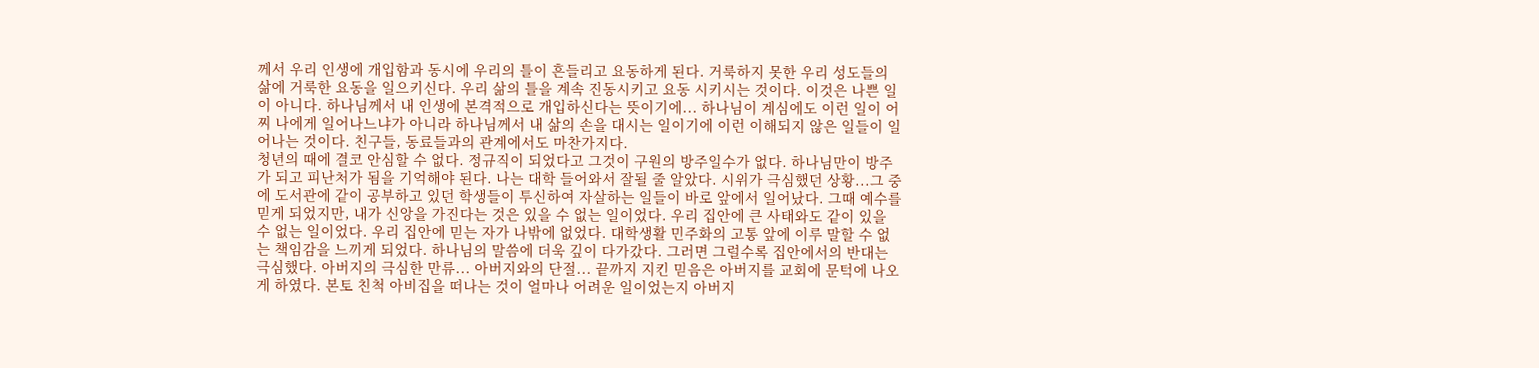께서 우리 인생에 개입함과 동시에 우리의 틀이 흔들리고 요동하게 된다. 거룩하지 못한 우리 성도들의 삶에 거룩한 요동을 일으키신다. 우리 삶의 틀을 계속 진동시키고 요동 시키시는 것이다. 이것은 나쁜 일이 아니다. 하나님께서 내 인생에 본격적으로 개입하신다는 뜻이기에... 하나님이 계심에도 이런 일이 어찌 나에게 일어나느냐가 아니라 하나님께서 내 삶의 손을 대시는 일이기에 이런 이해되지 않은 일들이 일어나는 것이다. 친구들, 동료들과의 관계에서도 마찬가지다.
청년의 때에 결코 안심할 수 없다. 정규직이 되었다고 그것이 구원의 방주일수가 없다. 하나님만이 방주가 되고 피난처가 됨을 기억해야 된다. 나는 대학 들어와서 잘될 줄 알았다. 시위가 극심했던 상황...그 중에 도서관에 같이 공부하고 있던 학생들이 투신하여 자살하는 일들이 바로 앞에서 일어났다. 그때 예수를 믿게 되었지만, 내가 신앙을 가진다는 것은 있을 수 없는 일이었다. 우리 집안에 큰 사태와도 같이 있을 수 없는 일이었다. 우리 집안에 믿는 자가 나밖에 없었다. 대학생활 민주화의 고통 앞에 이루 말할 수 없는 책임감을 느끼게 되었다. 하나님의 말씀에 더욱 깊이 다가갔다. 그러면 그럴수록 집안에서의 반대는 극심했다. 아버지의 극심한 만류... 아버지와의 단절... 끝까지 지킨 믿음은 아버지를 교회에 문턱에 나오게 하였다. 본토 친척 아비집을 떠나는 것이 얼마나 어려운 일이었는지 아버지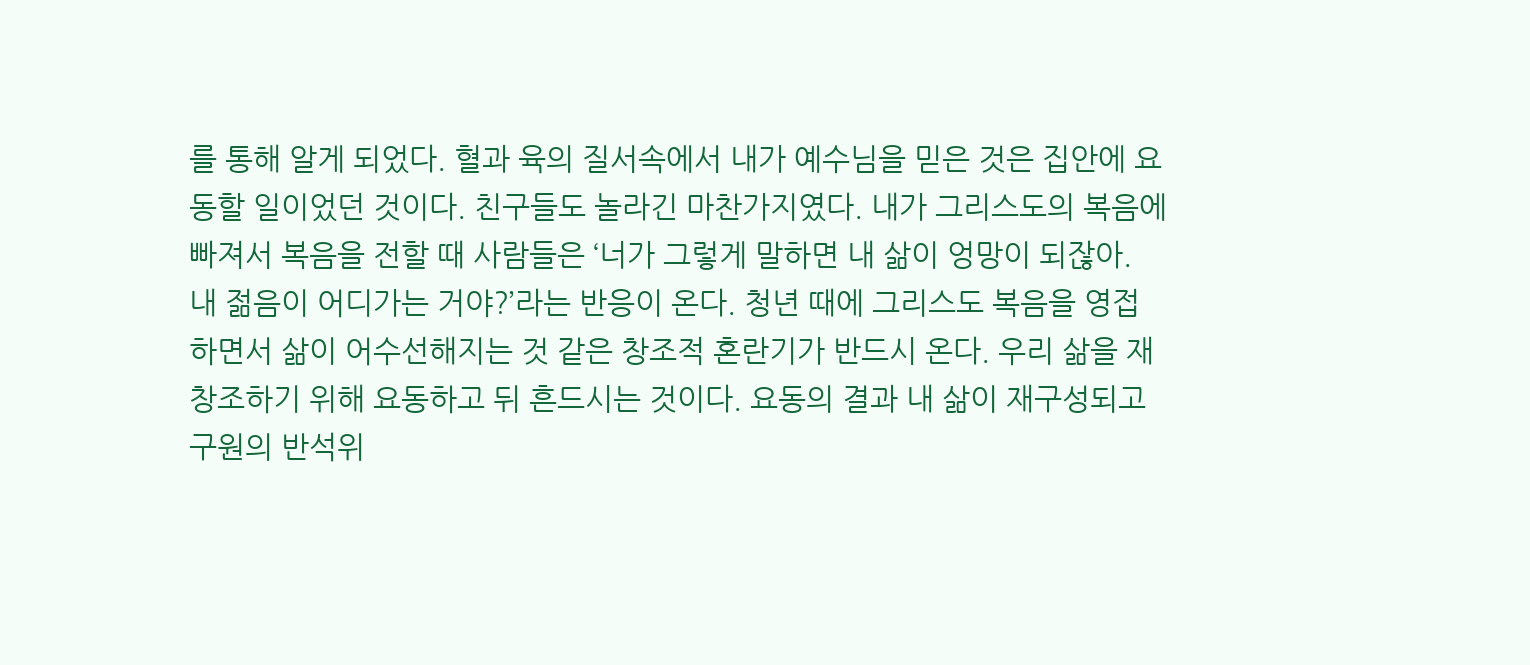를 통해 알게 되었다. 혈과 육의 질서속에서 내가 예수님을 믿은 것은 집안에 요동할 일이었던 것이다. 친구들도 놀라긴 마찬가지였다. 내가 그리스도의 복음에 빠져서 복음을 전할 때 사람들은 ‘너가 그렇게 말하면 내 삶이 엉망이 되잖아. 내 젊음이 어디가는 거야?’라는 반응이 온다. 청년 때에 그리스도 복음을 영접하면서 삶이 어수선해지는 것 같은 창조적 혼란기가 반드시 온다. 우리 삶을 재창조하기 위해 요동하고 뒤 흔드시는 것이다. 요동의 결과 내 삶이 재구성되고 구원의 반석위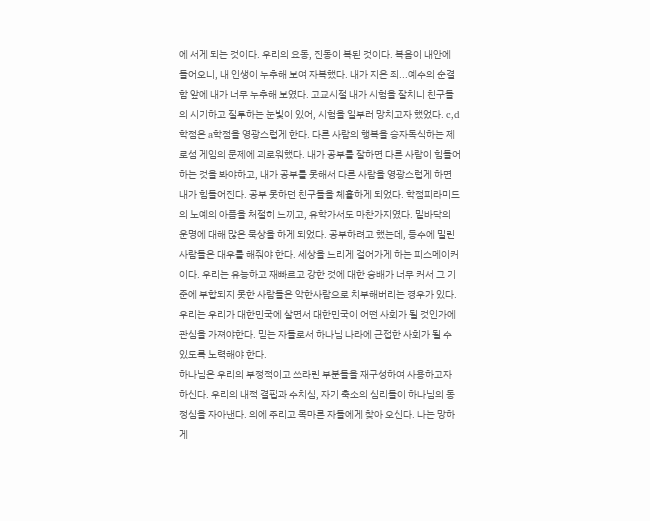에 서게 되는 것이다. 우리의 요동, 진동이 복된 것이다. 복음이 내안에 들어오니, 내 인생이 누추해 보여 자복했다. 내가 지은 죄...예수의 순결함 앞에 내가 너무 누추해 보였다. 고교시절 내가 시험을 잘치니 친구들의 시기하고 질투하는 눈빛이 있어, 시험을 일부러 망치고자 했었다. c,d학점은 a학점을 영광스럽게 한다. 다른 사람의 행복을 승자독식하는 제로섬 게임의 문제에 괴로워했다. 내가 공부를 잘하면 다른 사람이 힘들어하는 것을 봐야하고, 내가 공부를 못해서 다른 사람을 영광스럽게 하면 내가 힘들어진다. 공부 못하던 친구들을 체휼하게 되었다. 학점피라미드의 노예의 아픔을 처절히 느끼고, 유학가서도 마찬가지였다. 밑바닥의 운명에 대해 많은 묵상을 하게 되었다. 공부하려고 했는데, 등수에 밀린 사람들은 대우를 해줘야 한다. 세상을 느리게 걸어가게 하는 피스메이커이다. 우리는 유능하고 재빠르고 강한 것에 대한 숭배가 너무 커서 그 기준에 부합되지 못한 사람들은 악한사람으로 치부해버리는 경우가 있다. 우리는 우리가 대한민국에 살면서 대한민국이 어떤 사회가 될 것인가에 관심을 가져야한다. 믿는 자들로서 하나님 나라에 근접한 사회가 될 수 있도록 노력해야 한다.
하나님은 우리의 부정적이고 쓰라린 부분들을 재구성하여 사용하고자 하신다. 우리의 내적 결핍과 수치심, 자기 축소의 심리들이 하나님의 동정심을 자아낸다. 의에 주리고 목마른 자들에게 찾아 오신다. 나는 망하게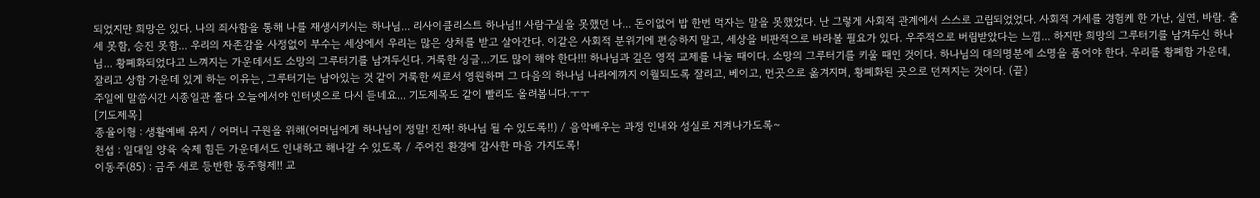되었지만 희망은 있다. 나의 죄사함을 통해 나를 재생시키시는 하나님... 리사이클리스트 하나님!! 사람구실을 못했던 나... 돈이없어 밥 한번 먹자는 말을 못했었다. 난 그렇게 사회적 관계에서 스스로 고립되었었다. 사회적 거세를 경험케 한 가난, 실연, 바람. 출세 못함, 승진 못함... 우리의 자존감을 사정없이 부수는 세상에서 우리는 많은 상처를 받고 살아간다. 이같은 사회적 분위기에 편승하지 말고, 세상을 비판적으로 바라볼 필요가 있다. 우주적으로 버림받았다는 느낌... 하지만 희망의 그루터기를 남겨두신 하나님... 황폐화되었다고 느껴지는 가운데서도 소망의 그루터기를 남겨두신다. 거룩한 싱글...기도 많이 해야 한다!!! 하나님과 깊은 영적 교제를 나눌 때이다. 소망의 그루터기를 키울 때인 것이다. 하나님의 대의명분에 소명을 품어야 한다. 우리를 황폐함 가운데, 잘리고 상함 가운데 있게 하는 이유는, 그루터기는 남아있는 것 같이 거룩한 씨로서 영원하며 그 다음의 하나님 나라에까지 이월되도록 잘리고, 베이고, 먼곳으로 옮겨지며, 황폐화된 곳으로 던져지는 것이다. (끝)
주일에 말씀시간 시종일관 졸다 오늘에서야 인터넷으로 다시 듣네요... 기도제목도 같이 빨리도 올려봅니다.ㅜㅜ
[기도제목]
종율이형 : 생활예배 유지 / 어머니 구원을 위해(어머님에게 하나님이 정말! 진짜! 하나님 될 수 있도록!!) / 음악배우는 과정 인내와 성실로 지켜나가도록~
천섭 : 일대일 양육 숙제 힘든 가운데서도 인내하고 해나갈 수 있도록 / 주어진 환경에 감사한 마음 가지도록!
이동주(85) : 금주 새로 등반한 동주형제!! 교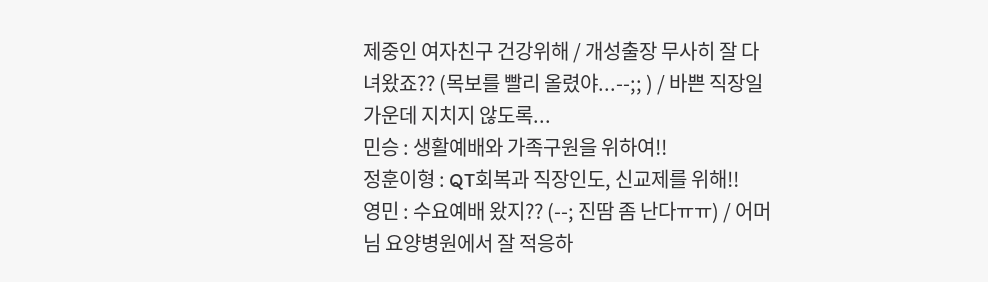제중인 여자친구 건강위해 / 개성출장 무사히 잘 다녀왔죠?? (목보를 빨리 올렸야...--;; ) / 바쁜 직장일 가운데 지치지 않도록...
민승 : 생활예배와 가족구원을 위하여!!
정훈이형 : QT회복과 직장인도, 신교제를 위해!!
영민 : 수요예배 왔지?? (--; 진땀 좀 난다ㅠㅠ) / 어머님 요양병원에서 잘 적응하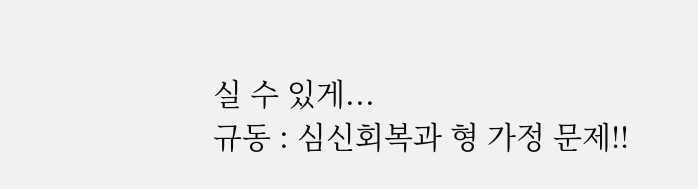실 수 있게...
규동 : 심신회복과 형 가정 문제!!